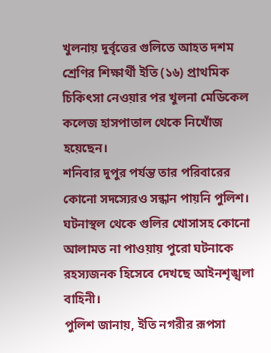খুলনায় দুর্বৃত্তের গুলিতে আহত দশম শ্রেণির শিক্ষার্থী ইতি (১৬) প্রাথমিক চিকিৎসা নেওয়ার পর খুলনা মেডিকেল কলেজ হাসপাতাল থেকে নিখোঁজ হয়েছেন।
শনিবার দুপুর পর্যন্ত তার পরিবারের কোনো সদস্যেরও সন্ধান পায়নি পুলিশ। ঘটনাস্থল থেকে গুলির খোসাসহ কোনো আলামত না পাওয়ায় পুরো ঘটনাকে রহস্যজনক হিসেবে দেখছে আইনশৃঙ্খলা বাহিনী।
পুলিশ জানায়, ইতি নগরীর রূপসা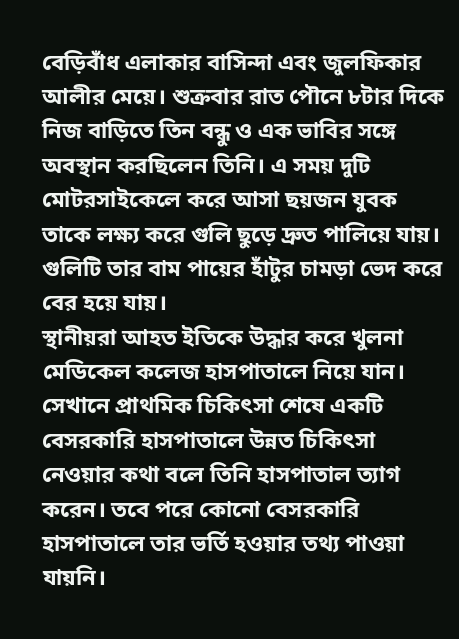বেড়িবাঁধ এলাকার বাসিন্দা এবং জুলফিকার আলীর মেয়ে। শুক্রবার রাত পৌনে ৮টার দিকে নিজ বাড়িতে তিন বন্ধু ও এক ভাবির সঙ্গে অবস্থান করছিলেন তিনি। এ সময় দুটি মোটরসাইকেলে করে আসা ছয়জন যুবক তাকে লক্ষ্য করে গুলি ছুড়ে দ্রুত পালিয়ে যায়। গুলিটি তার বাম পায়ের হাঁটুর চামড়া ভেদ করে বের হয়ে যায়।
স্থানীয়রা আহত ইতিকে উদ্ধার করে খুলনা মেডিকেল কলেজ হাসপাতালে নিয়ে যান। সেখানে প্রাথমিক চিকিৎসা শেষে একটি বেসরকারি হাসপাতালে উন্নত চিকিৎসা নেওয়ার কথা বলে তিনি হাসপাতাল ত্যাগ করেন। তবে পরে কোনো বেসরকারি হাসপাতালে তার ভর্তি হওয়ার তথ্য পাওয়া যায়নি।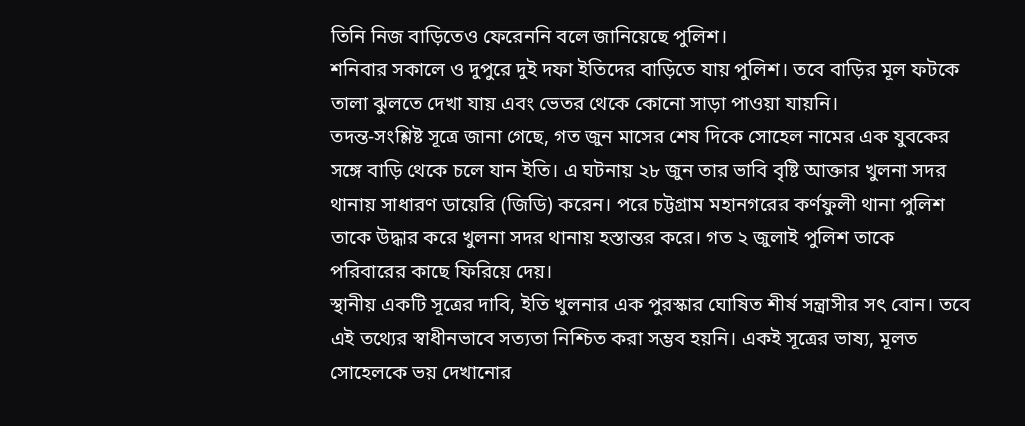তিনি নিজ বাড়িতেও ফেরেননি বলে জানিয়েছে পুলিশ।
শনিবার সকালে ও দুপুরে দুই দফা ইতিদের বাড়িতে যায় পুলিশ। তবে বাড়ির মূল ফটকে তালা ঝুলতে দেখা যায় এবং ভেতর থেকে কোনো সাড়া পাওয়া যায়নি।
তদন্ত-সংশ্লিষ্ট সূত্রে জানা গেছে, গত জুন মাসের শেষ দিকে সোহেল নামের এক যুবকের সঙ্গে বাড়ি থেকে চলে যান ইতি। এ ঘটনায় ২৮ জুন তার ভাবি বৃষ্টি আক্তার খুলনা সদর থানায় সাধারণ ডায়েরি (জিডি) করেন। পরে চট্টগ্রাম মহানগরের কর্ণফুলী থানা পুলিশ তাকে উদ্ধার করে খুলনা সদর থানায় হস্তান্তর করে। গত ২ জুলাই পুলিশ তাকে পরিবারের কাছে ফিরিয়ে দেয়।
স্থানীয় একটি সূত্রের দাবি, ইতি খুলনার এক পুরস্কার ঘোষিত শীর্ষ সন্ত্রাসীর সৎ বোন। তবে এই তথ্যের স্বাধীনভাবে সত্যতা নিশ্চিত করা সম্ভব হয়নি। একই সূত্রের ভাষ্য, মূলত সোহেলকে ভয় দেখানোর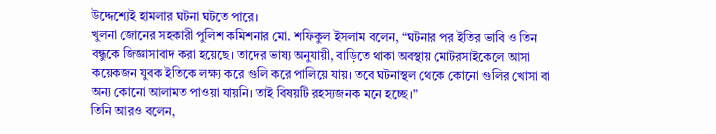উদ্দেশ্যেই হামলার ঘটনা ঘটতে পারে।
খুলনা জোনের সহকারী পুলিশ কমিশনার মো. শফিকুল ইসলাম বলেন, “ঘটনার পর ইতির ভাবি ও তিন বন্ধুকে জিজ্ঞাসাবাদ করা হয়েছে। তাদের ভাষ্য অনুযায়ী, বাড়িতে থাকা অবস্থায় মোটরসাইকেলে আসা কয়েকজন যুবক ইতিকে লক্ষ্য করে গুলি করে পালিয়ে যায়। তবে ঘটনাস্থল থেকে কোনো গুলির খোসা বা অন্য কোনো আলামত পাওয়া যায়নি। তাই বিষয়টি রহস্যজনক মনে হচ্ছে।”
তিনি আরও বলেন,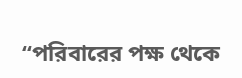“পরিবারের পক্ষ থেকে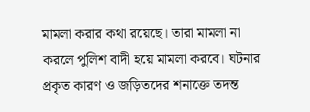মামলা করার কথা রয়েছে। তারা মামলা না করলে পুলিশ বাদী হয়ে মামলা করবে। ঘটনার প্রকৃত কারণ ও জড়িতদের শনাক্তে তদন্ত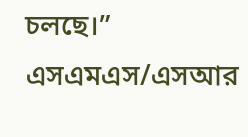চলছে।”
এসএমএস/এসআর